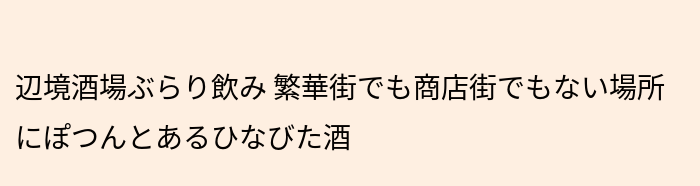辺境酒場ぶらり飲み 繁華街でも商店街でもない場所にぽつんとあるひなびた酒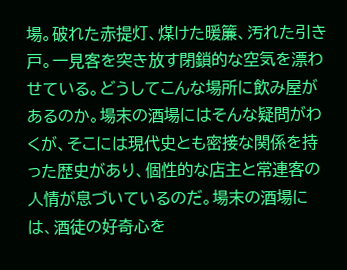場。破れた赤提灯、煤けた暖簾、汚れた引き戸。一見客を突き放す閉鎖的な空気を漂わせている。どうしてこんな場所に飲み屋があるのか。場末の酒場にはそんな疑問がわくが、そこには現代史とも密接な関係を持った歴史があり、個性的な店主と常連客の人情が息づいているのだ。場末の酒場には、酒徒の好奇心を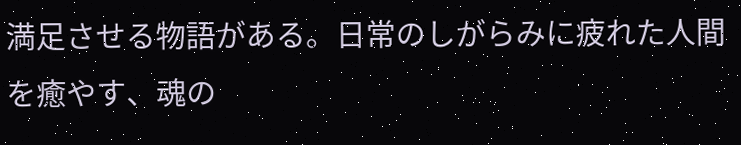満足させる物語がある。日常のしがらみに疲れた人間を癒やす、魂の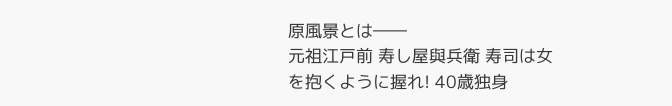原風景とは――
元祖江戸前 寿し屋與兵衛 寿司は女を抱くように握れ! 40歳独身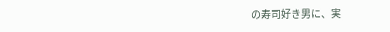の寿司好き男に、実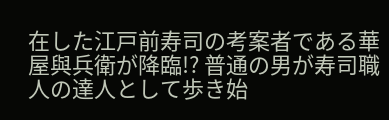在した江戸前寿司の考案者である華屋與兵衛が降臨!? 普通の男が寿司職人の達人として歩き始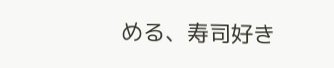める、寿司好き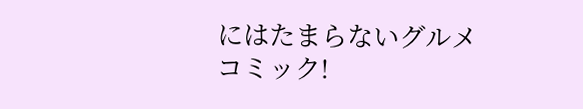にはたまらないグルメコミック!